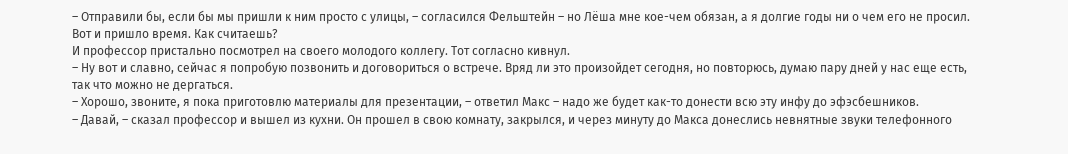– Отправили бы, если бы мы пришли к ним просто с улицы, – согласился Фельштейн – но Лёша мне кое-чем обязан, а я долгие годы ни о чем его не просил. Вот и пришло время. Как считаешь?
И профессор пристально посмотрел на своего молодого коллегу. Тот согласно кивнул.
– Ну вот и славно, сейчас я попробую позвонить и договориться о встрече. Вряд ли это произойдет сегодня, но повторюсь, думаю пару дней у нас еще есть, так что можно не дергаться.
– Хорошо, звоните, я пока приготовлю материалы для презентации, – ответил Макс – надо же будет как-то донести всю эту инфу до эфэсбешников.
– Давай, – сказал профессор и вышел из кухни. Он прошел в свою комнату, закрылся, и через минуту до Макса донеслись невнятные звуки телефонного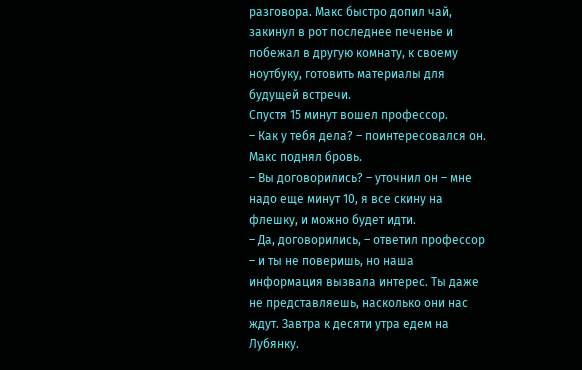разговора. Макс быстро допил чай, закинул в рот последнее печенье и побежал в другую комнату, к своему ноутбуку, готовить материалы для будущей встречи.
Спустя 15 минут вошел профессор.
– Как у тебя дела? – поинтересовался он.
Макс поднял бровь.
– Вы договорились? – уточнил он – мне надо еще минут 10, я все скину на флешку, и можно будет идти.
– Да, договорились, – ответил профессор – и ты не поверишь, но наша информация вызвала интерес. Ты даже не представляешь, насколько они нас ждут. Завтра к десяти утра едем на Лубянку.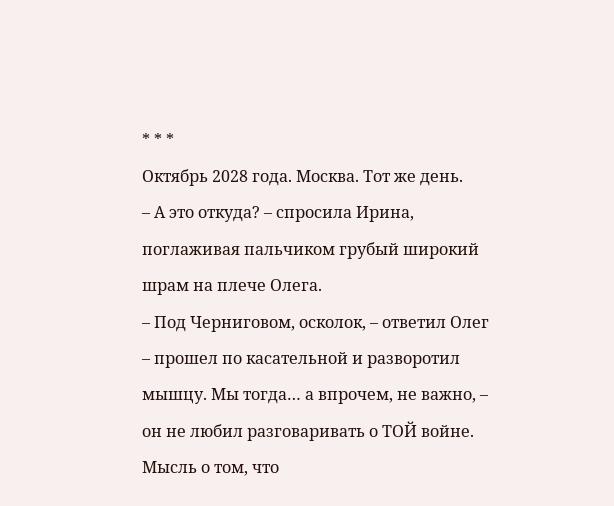* * *
Октябрь 2028 года. Москва. Тот же день.
– А это откуда? – спросила Ирина, поглаживая пальчиком грубый широкий шрам на плече Олега.
– Под Черниговом, осколок, – ответил Олег – прошел по касательной и разворотил мышцу. Мы тогда… а впрочем, не важно, – он не любил разговаривать о ТОЙ войне. Мысль о том, что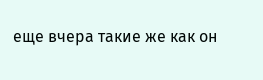еще вчера такие же как он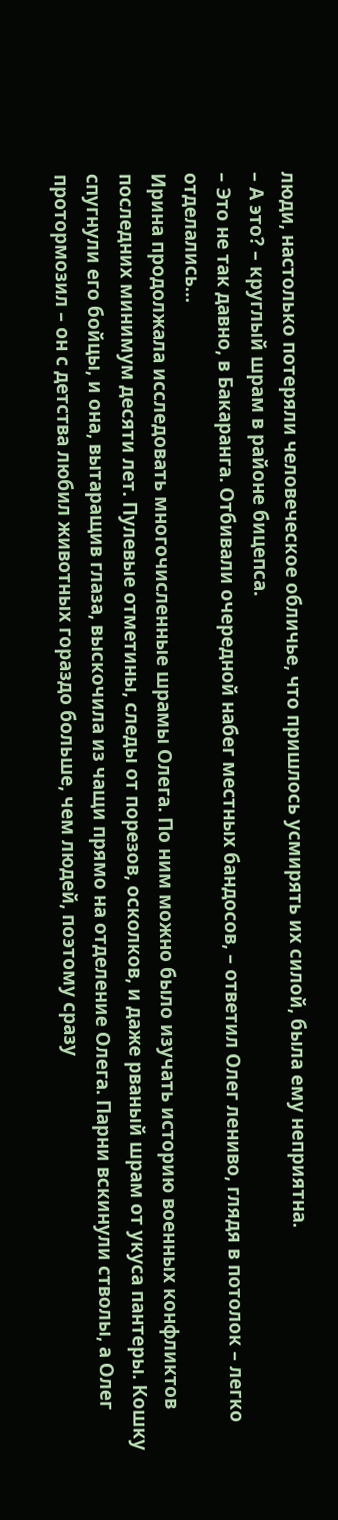люди, настолько потеряли человеческое обличье, что пришлось усмирять их силой, была ему неприятна.
– А это? – круглый шрам в районе бицепса.
– Это не так давно, в Бакаранга. Отбивали очередной набег местных бандосов, – ответил Олег лениво, глядя в потолок – легко отделались…
Ирина продолжала исследовать многочисленные шрамы Олега. По ним можно было изучать историю военных конфликтов последних минимум десяти лет. Пулевые отметины, следы от порезов, осколков, и даже рваный шрам от укуса пантеры. Кошку спугнули его бойцы, и она, вытаращив глаза, выскочила из чащи прямо на отделение Олега. Парни вскинули стволы, а Олег протормозил – он с детства любил животных гораздо больше, чем людей, поэтому сразу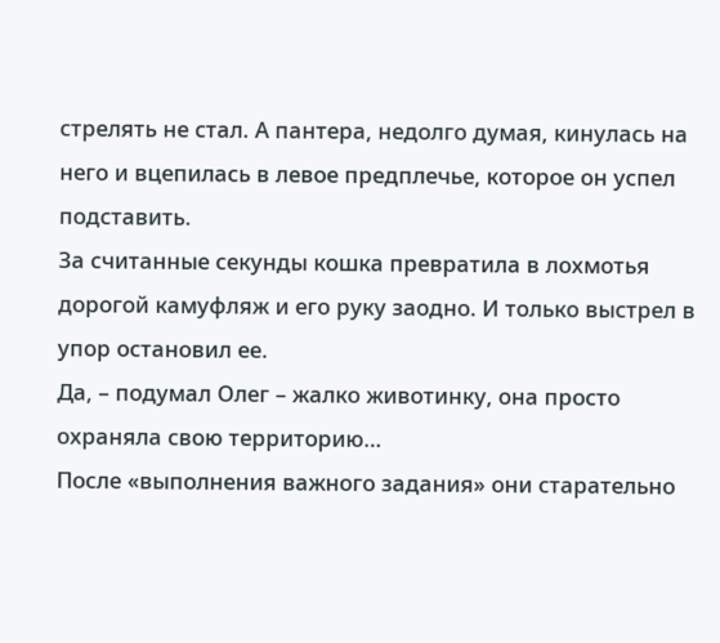стрелять не стал. А пантера, недолго думая, кинулась на него и вцепилась в левое предплечье, которое он успел подставить.
За считанные секунды кошка превратила в лохмотья дорогой камуфляж и его руку заодно. И только выстрел в упор остановил ее.
Да, – подумал Олег – жалко животинку, она просто охраняла свою территорию…
После «выполнения важного задания» они старательно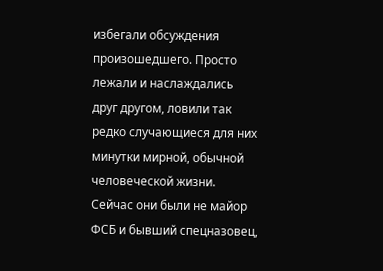избегали обсуждения произошедшего. Просто лежали и наслаждались друг другом, ловили так редко случающиеся для них минутки мирной, обычной человеческой жизни. Сейчас они были не майор ФСБ и бывший спецназовец,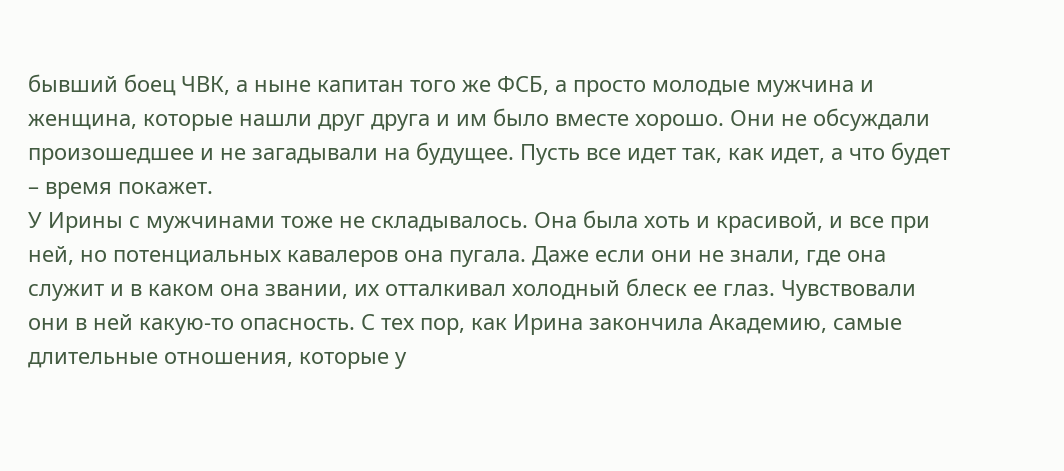бывший боец ЧВК, а ныне капитан того же ФСБ, а просто молодые мужчина и женщина, которые нашли друг друга и им было вместе хорошо. Они не обсуждали произошедшее и не загадывали на будущее. Пусть все идет так, как идет, а что будет – время покажет.
У Ирины с мужчинами тоже не складывалось. Она была хоть и красивой, и все при ней, но потенциальных кавалеров она пугала. Даже если они не знали, где она служит и в каком она звании, их отталкивал холодный блеск ее глаз. Чувствовали они в ней какую-то опасность. С тех пор, как Ирина закончила Академию, самые длительные отношения, которые у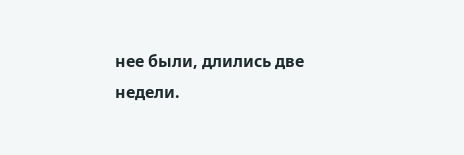нее были, длились две недели.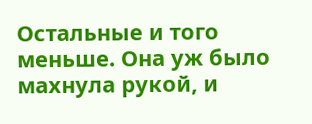Остальные и того меньше. Она уж было махнула рукой, и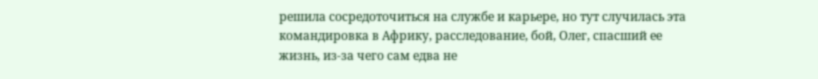решила сосредоточиться на службе и карьере, но тут случилась эта командировка в Африку, расследование, бой, Олег, спасший ее жизнь, из-за чего сам едва не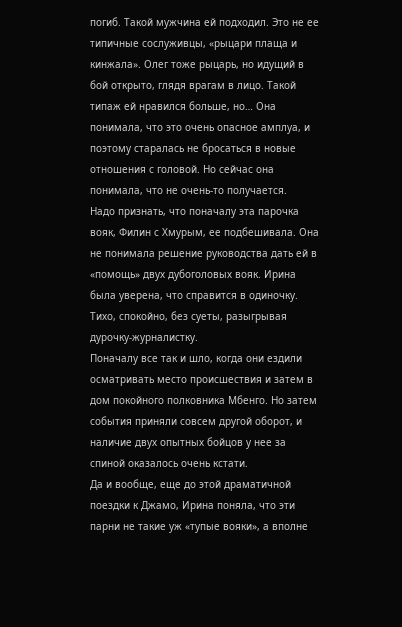погиб. Такой мужчина ей подходил. Это не ее типичные сослуживцы, «рыцари плаща и кинжала». Олег тоже рыцарь, но идущий в бой открыто, глядя врагам в лицо. Такой типаж ей нравился больше, но… Она понимала, что это очень опасное амплуа, и поэтому старалась не бросаться в новые отношения с головой. Но сейчас она понимала, что не очень-то получается.
Надо признать, что поначалу эта парочка вояк, Филин с Хмурым, ее подбешивала. Она не понимала решение руководства дать ей в «помощь» двух дубоголовых вояк. Ирина была уверена, что справится в одиночку. Тихо, спокойно, без суеты, разыгрывая дурочку-журналистку.
Поначалу все так и шло, когда они ездили осматривать место происшествия и затем в дом покойного полковника Мбенго. Но затем события приняли совсем другой оборот, и наличие двух опытных бойцов у нее за спиной оказалось очень кстати.
Да и вообще, еще до этой драматичной поездки к Джамо, Ирина поняла, что эти парни не такие уж «тупые вояки», а вполне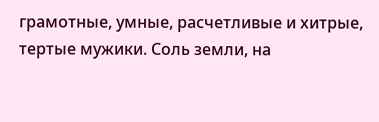грамотные, умные, расчетливые и хитрые, тертые мужики. Соль земли, на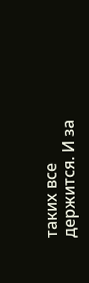таких все держится. И за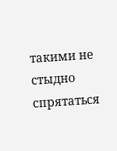такими не стыдно спрятаться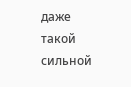даже такой сильной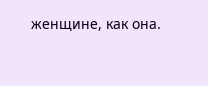женщине, как она.